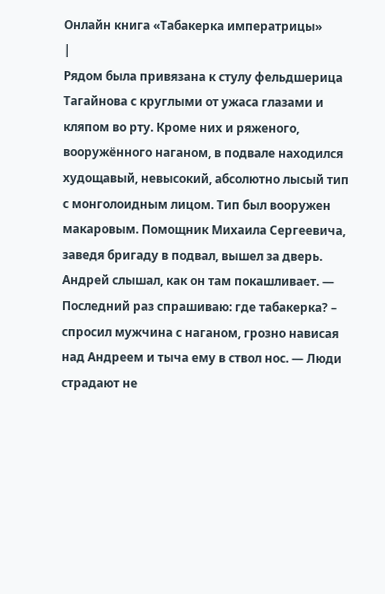Онлайн книга «Табакерка императрицы»
|
Рядом была привязана к стулу фельдшерица Тагайнова с круглыми от ужаса глазами и кляпом во рту. Кроме них и ряженого, вооружённого наганом, в подвале находился худощавый, невысокий, абсолютно лысый тип с монголоидным лицом. Тип был вооружен макаровым. Помощник Михаила Сергеевича, заведя бригаду в подвал, вышел за дверь. Андрей слышал, как он там покашливает. — Последний раз спрашиваю: где табакерка? – спросил мужчина с наганом, грозно нависая над Андреем и тыча ему в ствол нос. — Люди страдают не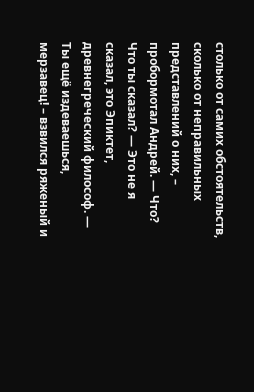столько от самих обстоятельств, сколько от неправильных представлений о них, – пробормотал Андрей. — Что? Что ты сказал? — Это не я сказал, это Эпиктет, древнегреческий философ. — Ты ещё издеваешься, мерзавец! – взвился ряженый и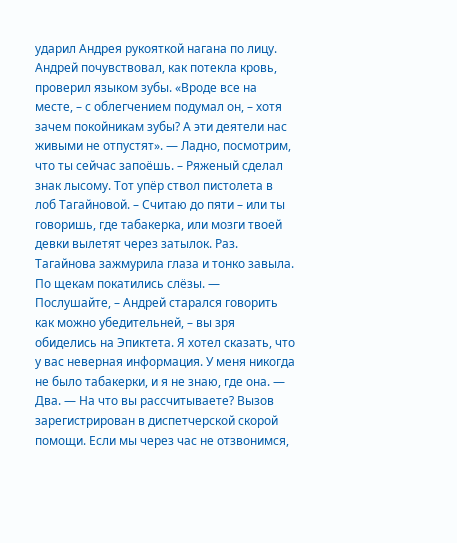ударил Андрея рукояткой нагана по лицу. Андрей почувствовал, как потекла кровь, проверил языком зубы. «Вроде все на месте, – с облегчением подумал он, – хотя зачем покойникам зубы? А эти деятели нас живыми не отпустят». — Ладно, посмотрим, что ты сейчас запоёшь. – Ряженый сделал знак лысому. Тот упёр ствол пистолета в лоб Тагайновой. – Считаю до пяти – или ты говоришь, где табакерка, или мозги твоей девки вылетят через затылок. Раз. Тагайнова зажмурила глаза и тонко завыла. По щекам покатились слёзы. — Послушайте, – Андрей старался говорить как можно убедительней, – вы зря обиделись на Эпиктета. Я хотел сказать, что у вас неверная информация. У меня никогда не было табакерки, и я не знаю, где она. — Два. — На что вы рассчитываете? Вызов зарегистрирован в диспетчерской скорой помощи. Если мы через час не отзвонимся,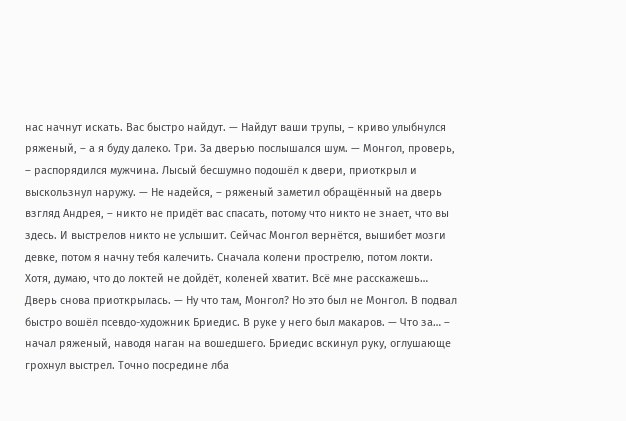нас начнут искать. Вас быстро найдут. — Найдут ваши трупы, – криво улыбнулся ряженый, – а я буду далеко. Три. За дверью послышался шум. — Монгол, проверь, – распорядился мужчина. Лысый бесшумно подошёл к двери, приоткрыл и выскользнул наружу. — Не надейся, – ряженый заметил обращённый на дверь взгляд Андрея, – никто не придёт вас спасать, потому что никто не знает, что вы здесь. И выстрелов никто не услышит. Сейчас Монгол вернётся, вышибет мозги девке, потом я начну тебя калечить. Сначала колени прострелю, потом локти. Хотя, думаю, что до локтей не дойдёт, коленей хватит. Всё мне расскажешь… Дверь снова приоткрылась. — Ну что там, Монгол? Но это был не Монгол. В подвал быстро вошёл псевдо-художник Бриедис. В руке у него был макаров. — Что за… – начал ряженый, наводя наган на вошедшего. Бриедис вскинул руку, оглушающе грохнул выстрел. Точно посредине лба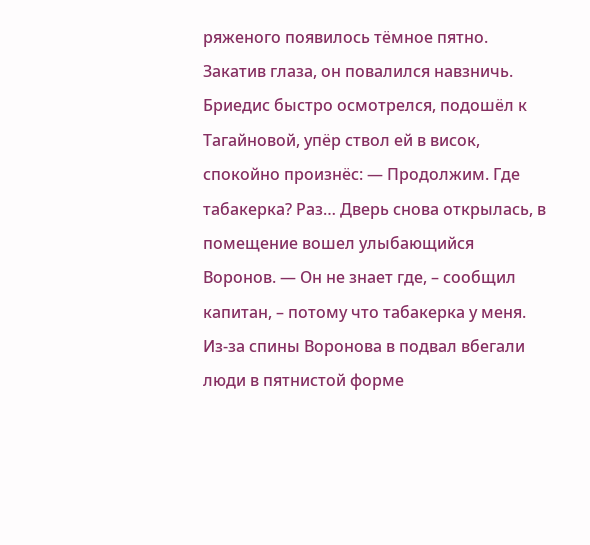ряженого появилось тёмное пятно. Закатив глаза, он повалился навзничь. Бриедис быстро осмотрелся, подошёл к Тагайновой, упёр ствол ей в висок, спокойно произнёс: — Продолжим. Где табакерка? Раз… Дверь снова открылась, в помещение вошел улыбающийся Воронов. — Он не знает где, – сообщил капитан, – потому что табакерка у меня. Из-за спины Воронова в подвал вбегали люди в пятнистой форме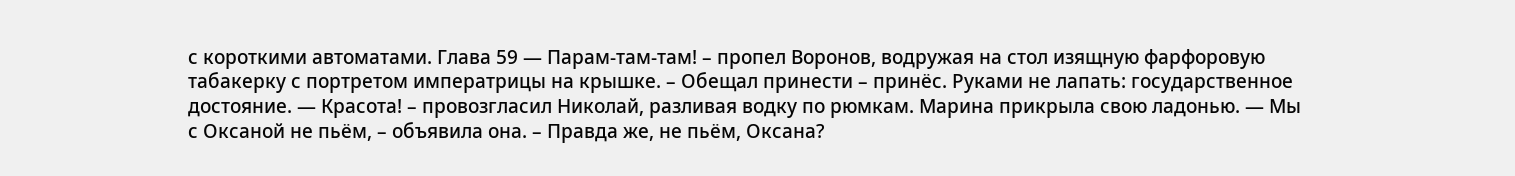с короткими автоматами. Глава 59 — Парам-там-там! – пропел Воронов, водружая на стол изящную фарфоровую табакерку с портретом императрицы на крышке. – Обещал принести – принёс. Руками не лапать: государственное достояние. — Красота! – провозгласил Николай, разливая водку по рюмкам. Марина прикрыла свою ладонью. — Мы с Оксаной не пьём, – объявила она. – Правда же, не пьём, Оксана?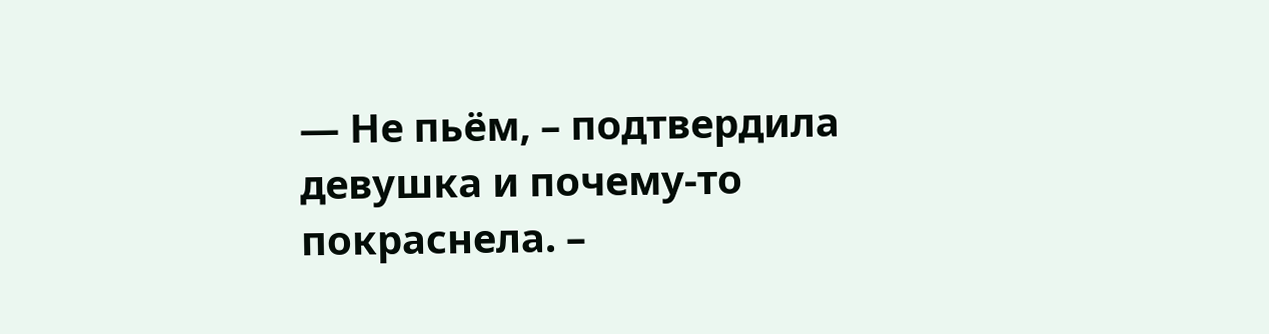— Не пьём, – подтвердила девушка и почему-то покраснела. –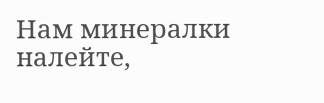Нам минералки налейте,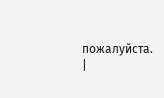пожалуйста. |